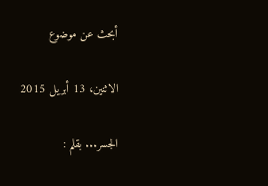أبحث عن موضوع

الاثنين، 13 أبريل 2015

الجسر... بقلم :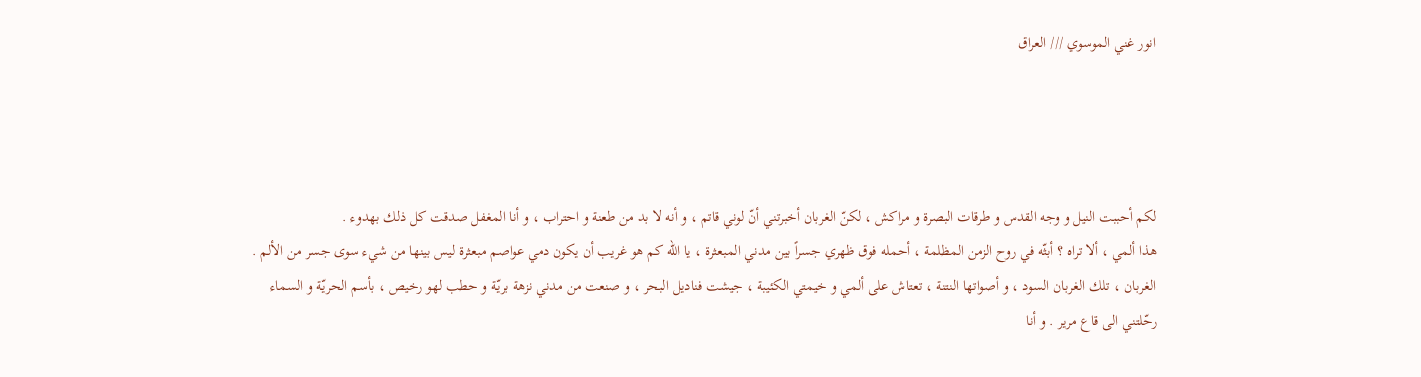انور غني الموسوي /// العراق




لكم أحببت النيل و وجه القدس و طرقات البصرة و مراكش ، لكنّ الغربان أخبرتني أنّ لوني قاتم ، و أنه لا بد من طعنة و احتراب ، و أنا المغفل صدقت كل ذلك بهدوء .
هذا ألمي ، ألا تراه ؟ أبثّه في روح الزمن المظلمة ، أحمله فوق ظهري جسراً بين مدني المبعثرة ، يا الله كم هو غريب أن يكون دمي عواصم مبعثرة ليس بينها من شيء سوى جسر من الألم .
الغربان ، تلك الغربان السود ، و أصواتها النتنة ، تعتاش على ألمي و خيمتي الكئيبة ، جيشت فناديل البحر ، و صنعت من مدني نزهة بريّة و حطب لهو رخيص ، بأسم الحريّة و السماء رحّلتني الى قاع مرير . و أنا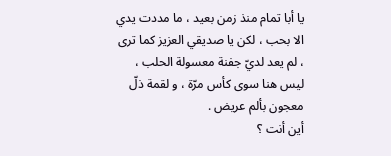يا أبا تمام منذ زمن بعيد ، ما مددت يدي الا بحب ، لكن يا صديقي العزيز كما ترى ، لم يعد لديّ جفنة معسولة الحلب ، ليس هنا سوى كأس مرّة ، و لقمة ذلّ معجون بألم عريض .
أين أنت ؟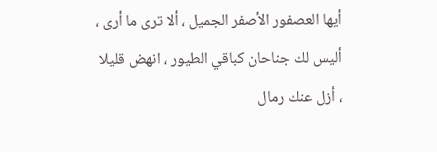أيها العصفور الأصفر الجميل ، ألا ترى ما أرى ، أليس لك جناحان كباقي الطيور ، انهض قليلا ، أزل عنك رمال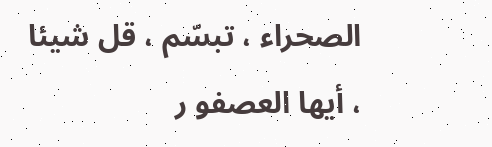الصحراء ، تبسّم ، قل شيئا ، أيها العصفو ر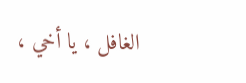الغافل ، يا أخي ،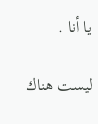يا أنا .

ليست هناك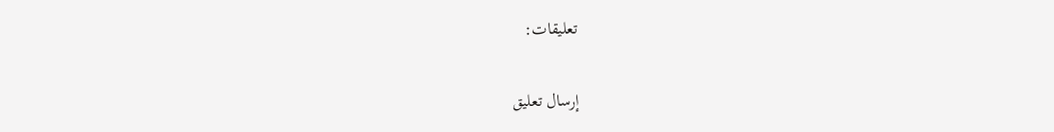تعليقات:

إرسال تعليق